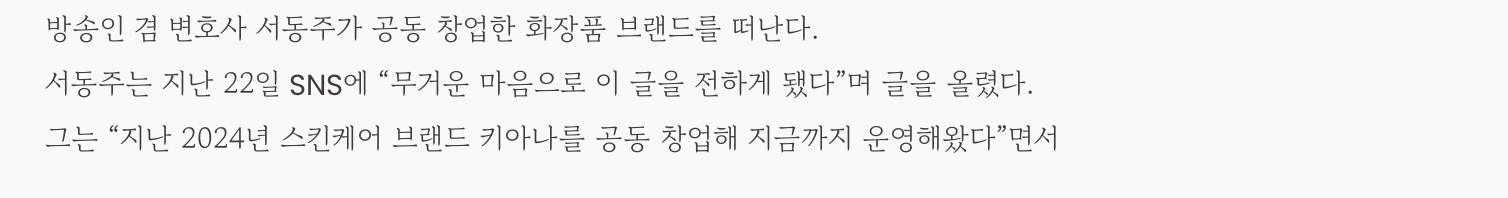방송인 겸 변호사 서동주가 공동 창업한 화장품 브랜드를 떠난다.
서동주는 지난 22일 SNS에 “무거운 마음으로 이 글을 전하게 됐다”며 글을 올렸다.
그는 “지난 2024년 스킨케어 브랜드 키아나를 공동 창업해 지금까지 운영해왔다”면서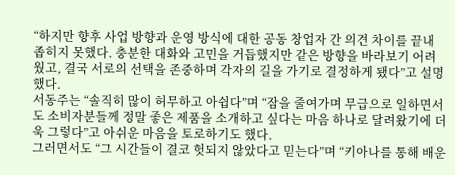“하지만 향후 사업 방향과 운영 방식에 대한 공동 창업자 간 의견 차이를 끝내 좁히지 못했다. 충분한 대화와 고민을 거듭했지만 같은 방향을 바라보기 어려웠고, 결국 서로의 선택을 존중하며 각자의 길을 가기로 결정하게 됐다”고 설명했다.
서동주는 “솔직히 많이 허무하고 아쉽다”며 “잠을 줄여가며 무급으로 일하면서도 소비자분들께 정말 좋은 제품을 소개하고 싶다는 마음 하나로 달려왔기에 더욱 그렇다”고 아쉬운 마음을 토로하기도 했다.
그러면서도 “그 시간들이 결코 헛되지 않았다고 믿는다”며 “키아나를 통해 배운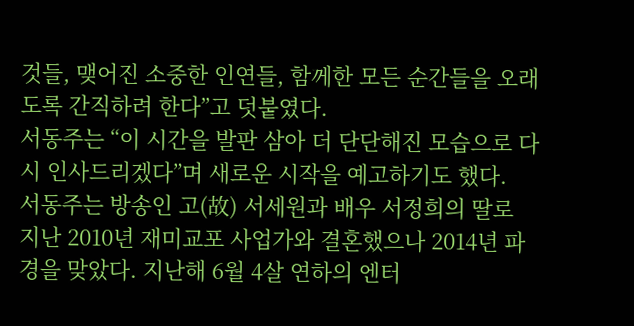것들, 맺어진 소중한 인연들, 함께한 모든 순간들을 오래도록 간직하려 한다”고 덧붙였다.
서동주는 “이 시간을 발판 삼아 더 단단해진 모습으로 다시 인사드리겠다”며 새로운 시작을 예고하기도 했다.
서동주는 방송인 고(故) 서세원과 배우 서정희의 딸로 지난 2010년 재미교포 사업가와 결혼했으나 2014년 파경을 맞았다. 지난해 6월 4살 연하의 엔터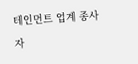테인먼트 업계 종사자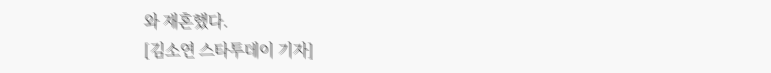와 재혼했다.
[김소연 스타투데이 기자]